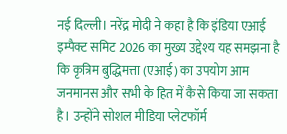नई दिल्ली। नरेंद्र मोदी ने कहा है कि इंडिया एआई इम्पैक्ट समिट 2026 का मुख्य उद्देश्य यह समझना है कि कृत्रिम बुद्धिमत्ता (एआई) का उपयोग आम जनमानस और सभी के हित में कैसे किया जा सकता है। उन्होंने सोशल मीडिया प्लेटफॉर्म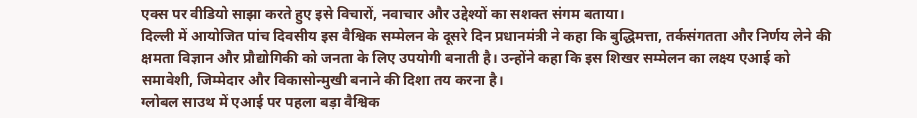एक्स पर वीडियो साझा करते हुए इसे विचारों, नवाचार और उद्देश्यों का सशक्त संगम बताया।
दिल्ली में आयोजित पांच दिवसीय इस वैश्विक सम्मेलन के दूसरे दिन प्रधानमंत्री ने कहा कि बुद्धिमत्ता, तर्कसंगतता और निर्णय लेने की क्षमता विज्ञान और प्रौद्योगिकी को जनता के लिए उपयोगी बनाती है। उन्होंने कहा कि इस शिखर सम्मेलन का लक्ष्य एआई को समावेशी, जिम्मेदार और विकासोन्मुखी बनाने की दिशा तय करना है।
ग्लोबल साउथ में एआई पर पहला बड़ा वैश्विक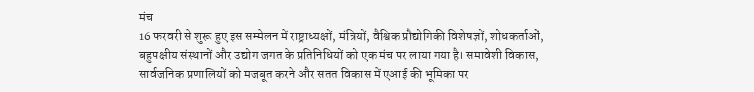मंच
16 फरवरी से शुरू हुए इस सम्मेलन में राष्ट्राध्यक्षों, मंत्रियों, वैश्विक प्रौद्योगिकी विशेषज्ञों, शोधकर्ताओं, बहुपक्षीय संस्थानों और उद्योग जगत के प्रतिनिधियों को एक मंच पर लाया गया है। समावेशी विकास, सार्वजनिक प्रणालियों को मजबूत करने और सतत विकास में एआई की भूमिका पर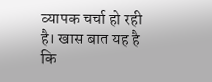व्यापक चर्चा हो रही है। खास बात यह है कि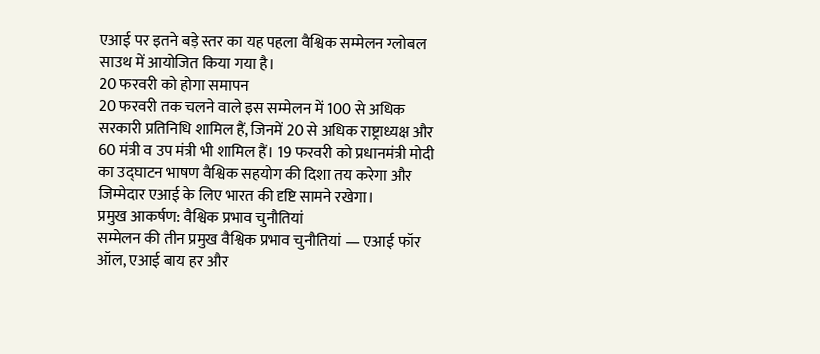एआई पर इतने बड़े स्तर का यह पहला वैश्विक सम्मेलन ग्लोबल साउथ में आयोजित किया गया है।
20 फरवरी को होगा समापन
20 फरवरी तक चलने वाले इस सम्मेलन में 100 से अधिक सरकारी प्रतिनिधि शामिल हैं, जिनमें 20 से अधिक राष्ट्राध्यक्ष और 60 मंत्री व उप मंत्री भी शामिल हैं। 19 फरवरी को प्रधानमंत्री मोदी का उद्घाटन भाषण वैश्विक सहयोग की दिशा तय करेगा और जिम्मेदार एआई के लिए भारत की दृष्टि सामने रखेगा।
प्रमुख आकर्षण: वैश्विक प्रभाव चुनौतियां
सम्मेलन की तीन प्रमुख वैश्विक प्रभाव चुनौतियां — एआई फॉर ऑल, एआई बाय हर और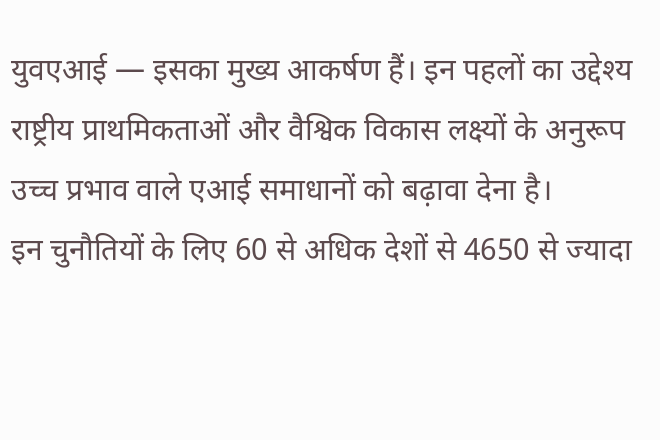युवएआई — इसका मुख्य आकर्षण हैं। इन पहलों का उद्देश्य राष्ट्रीय प्राथमिकताओं और वैश्विक विकास लक्ष्यों के अनुरूप उच्च प्रभाव वाले एआई समाधानों को बढ़ावा देना है।
इन चुनौतियों के लिए 60 से अधिक देशों से 4650 से ज्यादा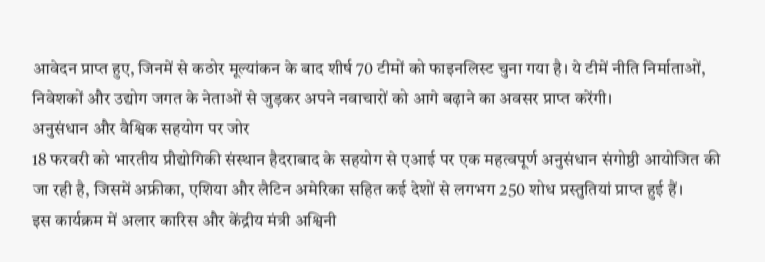आवेदन प्राप्त हुए, जिनमें से कठोर मूल्यांकन के बाद शीर्ष 70 टीमों को फाइनलिस्ट चुना गया है। ये टीमें नीति निर्माताओं, निवेशकों और उद्योग जगत के नेताओं से जुड़कर अपने नवाचारों को आगे बढ़ाने का अवसर प्राप्त करेंगी।
अनुसंधान और वैश्विक सहयोग पर जोर
18 फरवरी को भारतीय प्रौद्योगिकी संस्थान हैदराबाद के सहयोग से एआई पर एक महत्वपूर्ण अनुसंधान संगोष्ठी आयोजित की जा रही है, जिसमें अफ्रीका, एशिया और लैटिन अमेरिका सहित कई देशों से लगभग 250 शोध प्रस्तुतियां प्राप्त हुई हैं।
इस कार्यक्रम में अलार कारिस और केंद्रीय मंत्री अश्विनी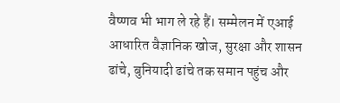वैष्णव भी भाग ले रहे हैं। सम्मेलन में एआई आधारित वैज्ञानिक खोज, सुरक्षा और शासन ढांचे, बुनियादी ढांचे तक समान पहुंच और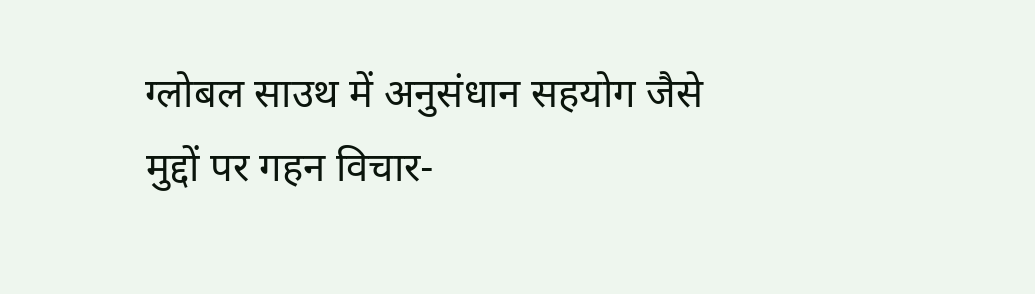ग्लोबल साउथ में अनुसंधान सहयोग जैसे मुद्दों पर गहन विचार-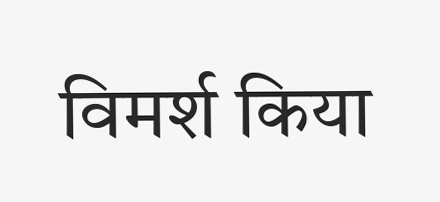विमर्श किया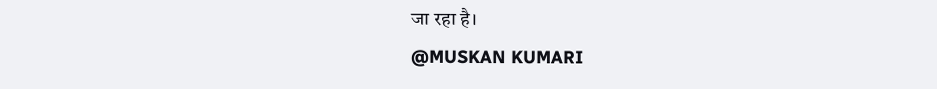जा रहा है।
@MUSKAN KUMARI